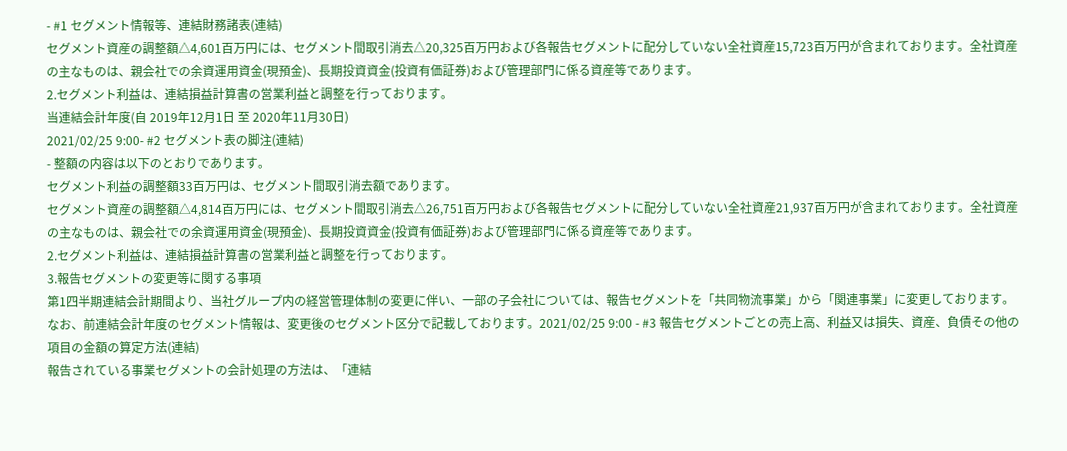- #1 セグメント情報等、連結財務諸表(連結)
セグメント資産の調整額△4,601百万円には、セグメント間取引消去△20,325百万円および各報告セグメントに配分していない全社資産15,723百万円が含まれております。全社資産の主なものは、親会社での余資運用資金(現預金)、長期投資資金(投資有価証券)および管理部門に係る資産等であります。
2.セグメント利益は、連結損益計算書の営業利益と調整を行っております。
当連結会計年度(自 2019年12月1日 至 2020年11月30日)
2021/02/25 9:00- #2 セグメント表の脚注(連結)
- 整額の内容は以下のとおりであります。
セグメント利益の調整額33百万円は、セグメント間取引消去額であります。
セグメント資産の調整額△4,814百万円には、セグメント間取引消去△26,751百万円および各報告セグメントに配分していない全社資産21,937百万円が含まれております。全社資産の主なものは、親会社での余資運用資金(現預金)、長期投資資金(投資有価証券)および管理部門に係る資産等であります。
2.セグメント利益は、連結損益計算書の営業利益と調整を行っております。
3.報告セグメントの変更等に関する事項
第1四半期連結会計期間より、当社グループ内の経営管理体制の変更に伴い、一部の子会社については、報告セグメントを「共同物流事業」から「関連事業」に変更しております。なお、前連結会計年度のセグメント情報は、変更後のセグメント区分で記載しております。2021/02/25 9:00 - #3 報告セグメントごとの売上高、利益又は損失、資産、負債その他の項目の金額の算定方法(連結)
報告されている事業セグメントの会計処理の方法は、「連結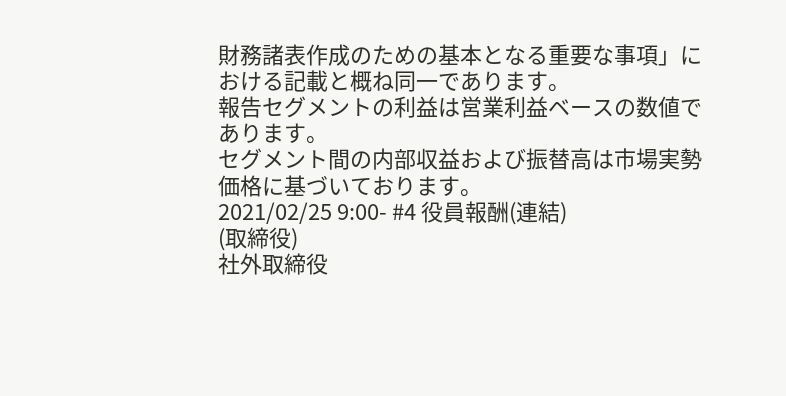財務諸表作成のための基本となる重要な事項」における記載と概ね同一であります。
報告セグメントの利益は営業利益ベースの数値であります。
セグメント間の内部収益および振替高は市場実勢価格に基づいております。
2021/02/25 9:00- #4 役員報酬(連結)
(取締役)
社外取締役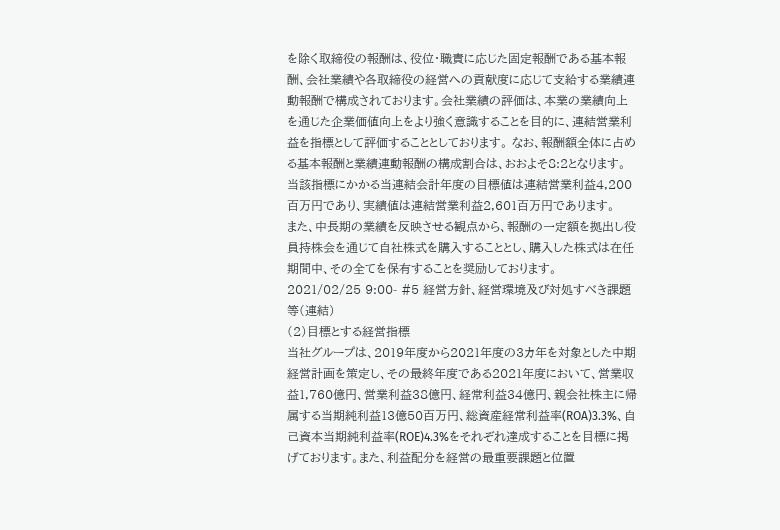を除く取締役の報酬は、役位・職責に応じた固定報酬である基本報酬、会社業績や各取締役の経営への貢献度に応じて支給する業績連動報酬で構成されております。会社業績の評価は、本業の業績向上を通じた企業価値向上をより強く意識することを目的に、連結営業利益を指標として評価することとしております。 なお、報酬額全体に占める基本報酬と業績連動報酬の構成割合は、おおよそ8:2となります。当該指標にかかる当連結会計年度の目標値は連結営業利益4,200百万円であり、実績値は連結営業利益2,601百万円であります。
また、中長期の業績を反映させる観点から、報酬の一定額を拠出し役員持株会を通じて自社株式を購入することとし、購入した株式は在任期間中、その全てを保有することを奨励しております。
2021/02/25 9:00- #5 経営方針、経営環境及び対処すべき課題等(連結)
(2)目標とする経営指標
当社グループは、2019年度から2021年度の3カ年を対象とした中期経営計画を策定し、その最終年度である2021年度において、営業収益1,760億円、営業利益38億円、経常利益34億円、親会社株主に帰属する当期純利益13億50百万円、総資産経常利益率(ROA)3.3%、自己資本当期純利益率(ROE)4.3%をそれぞれ達成することを目標に掲げております。また、利益配分を経営の最重要課題と位置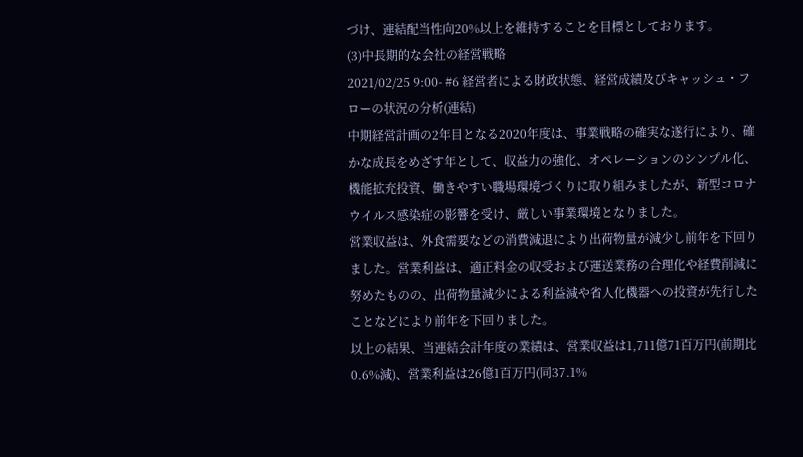づけ、連結配当性向20%以上を維持することを目標としております。
(3)中長期的な会社の経営戦略
2021/02/25 9:00- #6 経営者による財政状態、経営成績及びキャッシュ・フローの状況の分析(連結)
中期経営計画の2年目となる2020年度は、事業戦略の確実な遂行により、確かな成長をめざす年として、収益力の強化、オペレーションのシンプル化、機能拡充投資、働きやすい職場環境づくりに取り組みましたが、新型コロナウイルス感染症の影響を受け、厳しい事業環境となりました。
営業収益は、外食需要などの消費減退により出荷物量が減少し前年を下回りました。営業利益は、適正料金の収受および運送業務の合理化や経費削減に努めたものの、出荷物量減少による利益減や省人化機器への投資が先行したことなどにより前年を下回りました。
以上の結果、当連結会計年度の業績は、営業収益は1,711億71百万円(前期比0.6%減)、営業利益は26億1百万円(同37.1%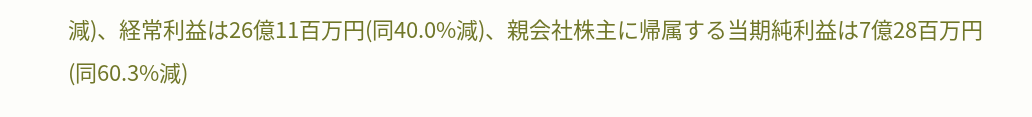減)、経常利益は26億11百万円(同40.0%減)、親会社株主に帰属する当期純利益は7億28百万円(同60.3%減)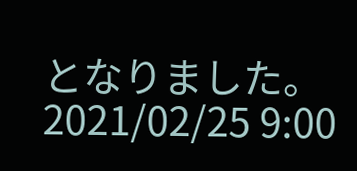となりました。
2021/02/25 9:00